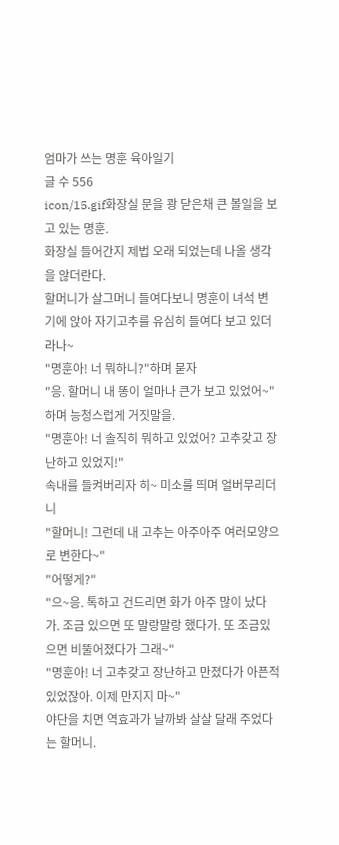엄마가 쓰는 명훈 육아일기
글 수 556
icon/15.gif화장실 문을 쾅 닫은채 큰 볼일을 보고 있는 명훈.
화장실 들어간지 제법 오래 되었는데 나올 생각을 않더란다.
할머니가 살그머니 들여다보니 명훈이 녀석 변기에 앉아 자기고추를 유심히 들여다 보고 있더라나~
"명훈아! 너 뭐하니?"하며 묻자
"응. 할머니 내 똥이 얼마나 큰가 보고 있었어~"하며 능청스럽게 거짓말을.
"명훈아! 너 솔직히 뭐하고 있었어? 고추갖고 장난하고 있었지!"
속내를 들켜버리자 히~ 미소를 띄며 얼버무리더니
"할머니! 그런데 내 고추는 아주아주 여러모양으로 변한다~"
"어떻게?"
"으~응. 톡하고 건드리면 화가 아주 많이 났다가. 조금 있으면 또 말랑말랑 했다가. 또 조금있으면 비뚤어졌다가 그래~"
"명훈아! 너 고추갖고 장난하고 만졌다가 아픈적 있었잖아. 이제 만지지 마~"
야단을 치면 역효과가 날까봐 살살 달래 주었다는 할머니.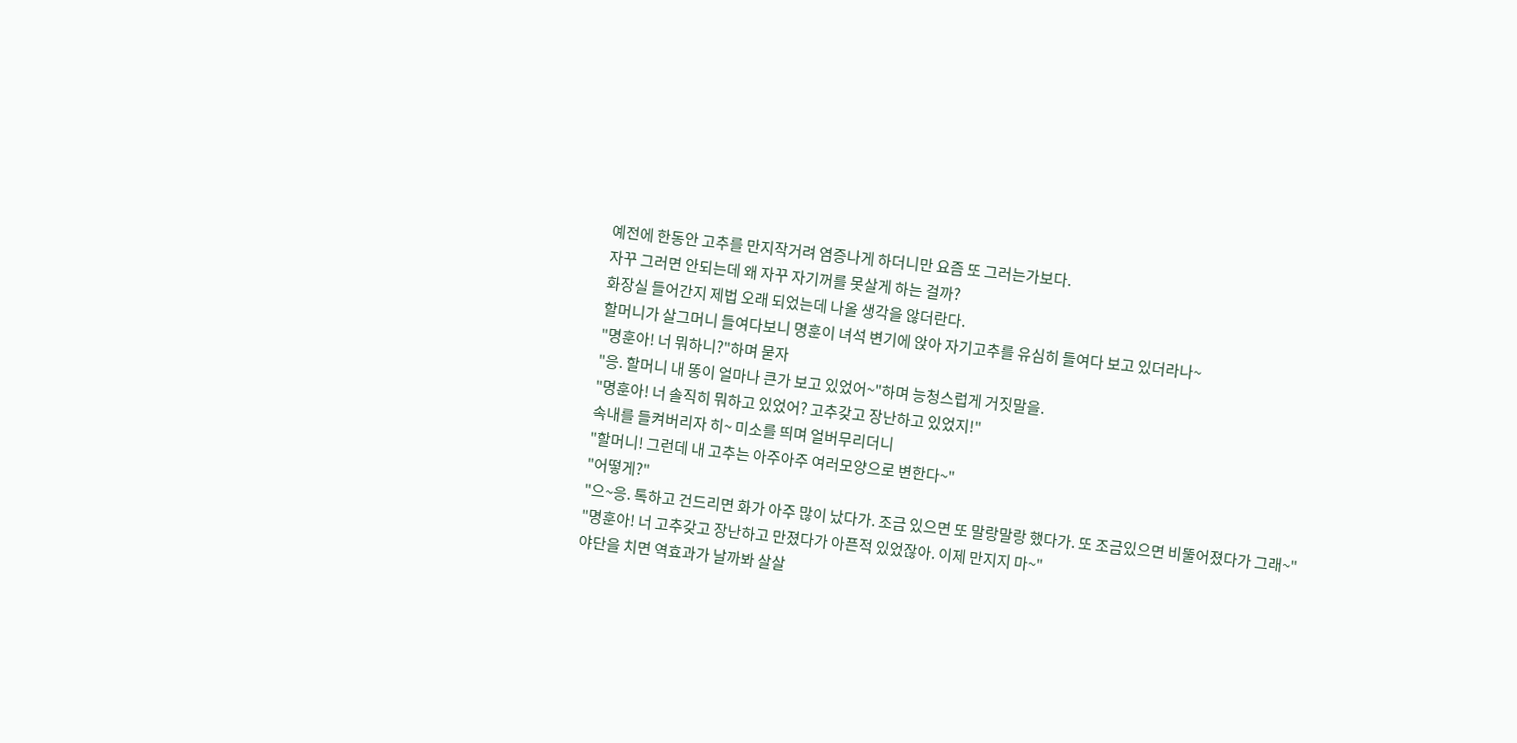예전에 한동안 고추를 만지작거려 염증나게 하더니만 요즘 또 그러는가보다.
자꾸 그러면 안되는데 왜 자꾸 자기꺼를 못살게 하는 걸까?
화장실 들어간지 제법 오래 되었는데 나올 생각을 않더란다.
할머니가 살그머니 들여다보니 명훈이 녀석 변기에 앉아 자기고추를 유심히 들여다 보고 있더라나~
"명훈아! 너 뭐하니?"하며 묻자
"응. 할머니 내 똥이 얼마나 큰가 보고 있었어~"하며 능청스럽게 거짓말을.
"명훈아! 너 솔직히 뭐하고 있었어? 고추갖고 장난하고 있었지!"
속내를 들켜버리자 히~ 미소를 띄며 얼버무리더니
"할머니! 그런데 내 고추는 아주아주 여러모양으로 변한다~"
"어떻게?"
"으~응. 톡하고 건드리면 화가 아주 많이 났다가. 조금 있으면 또 말랑말랑 했다가. 또 조금있으면 비뚤어졌다가 그래~"
"명훈아! 너 고추갖고 장난하고 만졌다가 아픈적 있었잖아. 이제 만지지 마~"
야단을 치면 역효과가 날까봐 살살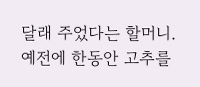달래 주었다는 할머니.
예전에 한동안 고추를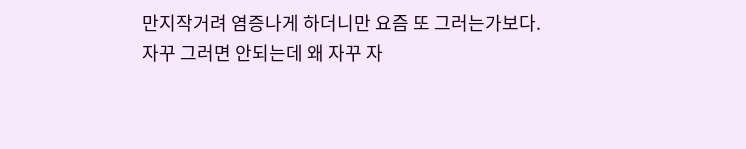만지작거려 염증나게 하더니만 요즘 또 그러는가보다.
자꾸 그러면 안되는데 왜 자꾸 자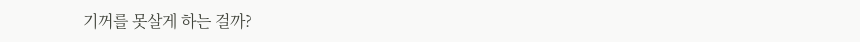기꺼를 못살게 하는 걸까?